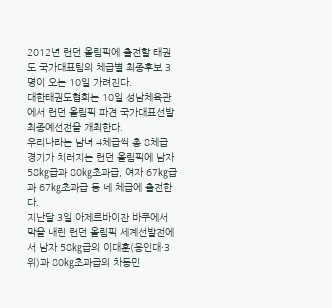2012년 런던 올림픽에 출전할 태권도 국가대표팀의 체급별 최종후보 3명이 오는 10일 가려진다.
대한태권도협회는 10일 성남체육관에서 런던 올림픽 파견 국가대표선발 최종예선전을 개최한다.
우리나라는 남녀 4체급씩 총 8체급 경기가 치러지는 런던 올림픽에 남자 58㎏급과 80㎏초과급, 여자 67㎏급과 67㎏초과급 등 네 체급에 출전한다.
지난달 3일 아제르바이잔 바쿠에서 막을 내린 런던 올림픽 세계선발전에서 남자 58㎏급의 이대훈(용인대·3위)과 80㎏초과급의 차동민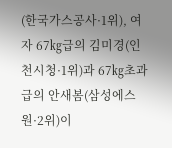(한국가스공사·1위), 여자 67㎏급의 김미경(인천시청·1위)과 67㎏초과급의 안새봄(삼성에스원·2위)이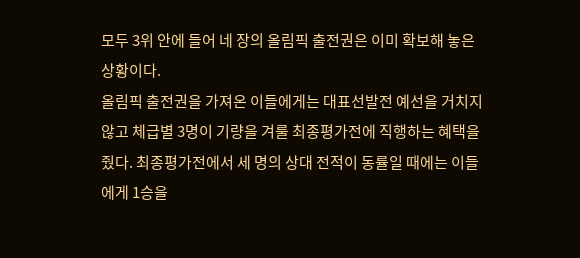모두 3위 안에 들어 네 장의 올림픽 출전권은 이미 확보해 놓은 상황이다.
올림픽 출전권을 가져온 이들에게는 대표선발전 예선을 거치지 않고 체급별 3명이 기량을 겨룰 최종평가전에 직행하는 혜택을 줬다. 최종평가전에서 세 명의 상대 전적이 동률일 때에는 이들에게 1승을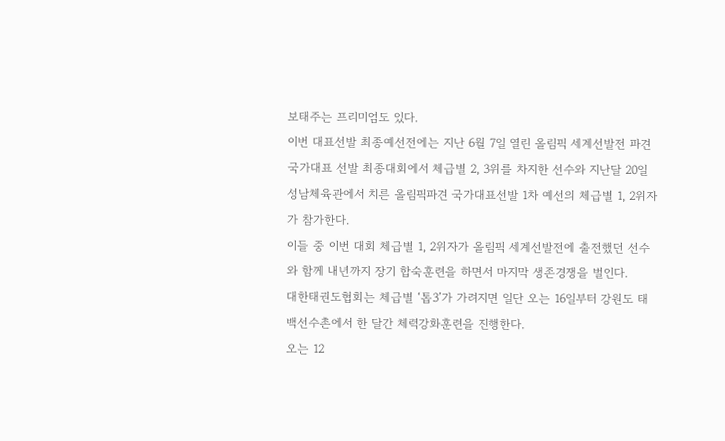보태주는 프리미엄도 있다.
이번 대표선발 최종예선전에는 지난 6월 7일 열린 올림픽 세계선발전 파견 국가대표 선발 최종대회에서 체급별 2, 3위를 차지한 선수와 지난달 20일 성남체육관에서 치른 올림픽파견 국가대표선발 1차 예선의 체급별 1, 2위자가 참가한다.
이들 중 이번 대회 체급별 1, 2위자가 올림픽 세계선발전에 출전했던 선수와 함께 내년까지 장기 합숙훈련을 하면서 마지막 생존경쟁을 벌인다.
대한태권도협회는 체급별 ‘톱3’가 가려지면 일단 오는 16일부터 강원도 태백선수촌에서 한 달간 체력강화훈련을 진행한다.
오는 12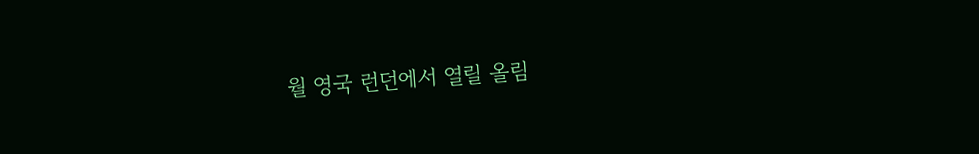월 영국 런던에서 열릴 올림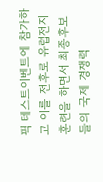픽 테스트이벤트에 참가하고 이를 전후로 유럽전지훈련을 하면서 최종후보들의 국제 경쟁력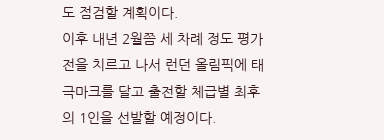도 점검할 계획이다.
이후 내년 2월쯤 세 차례 정도 평가전을 치르고 나서 런던 올림픽에 태극마크를 달고 출전할 체급별 최후의 1인을 선발할 예정이다.